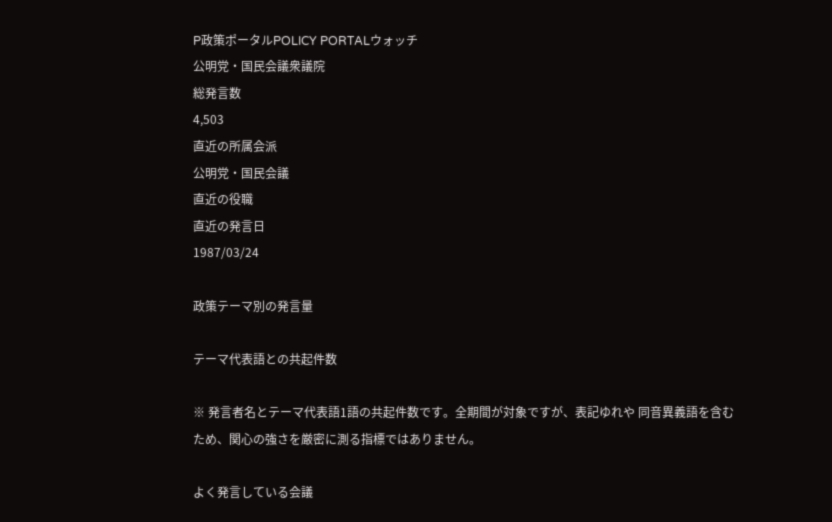P政策ポータルPOLICY PORTALウォッチ
公明党・国民会議衆議院
総発言数
4,503
直近の所属会派
公明党・国民会議
直近の役職
直近の発言日
1987/03/24

政策テーマ別の発言量

テーマ代表語との共起件数

※ 発言者名とテーマ代表語1語の共起件数です。全期間が対象ですが、表記ゆれや 同音異義語を含むため、関心の強さを厳密に測る指標ではありません。

よく発言している会議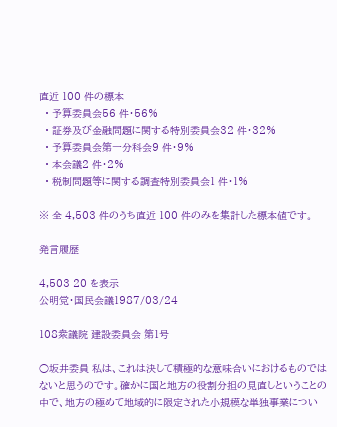直近 100 件の標本
  • 予算委員会56 件・56%
  • 証券及び金融問題に関する特別委員会32 件・32%
  • 予算委員会第一分科会9 件・9%
  • 本会議2 件・2%
  • 税制問題等に関する調査特別委員会1 件・1%

※ 全 4,503 件のうち直近 100 件のみを集計した標本値です。

発言履歴

4,503 20 を表示
公明党・国民会議1987/03/24

108衆議院 建設委員会 第1号

○坂井委員 私は、これは決して積極的な意味合いにおけるものではないと思うのです。確かに国と地方の役割分担の見直しということの中で、地方の極めて地域的に限定された小規模な単独事業につい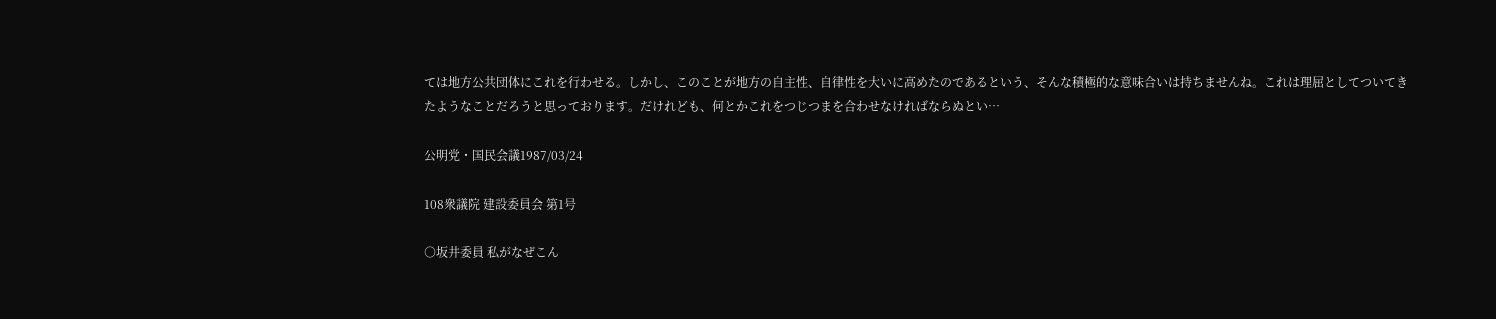ては地方公共団体にこれを行わせる。しかし、このことが地方の自主性、自律性を大いに高めたのであるという、そんな積極的な意味合いは持ちませんね。これは理屈としてついてきたようなことだろうと思っております。だけれども、何とかこれをつじつまを合わせなければならぬとい…

公明党・国民会議1987/03/24

108衆議院 建設委員会 第1号

○坂井委員 私がなぜこん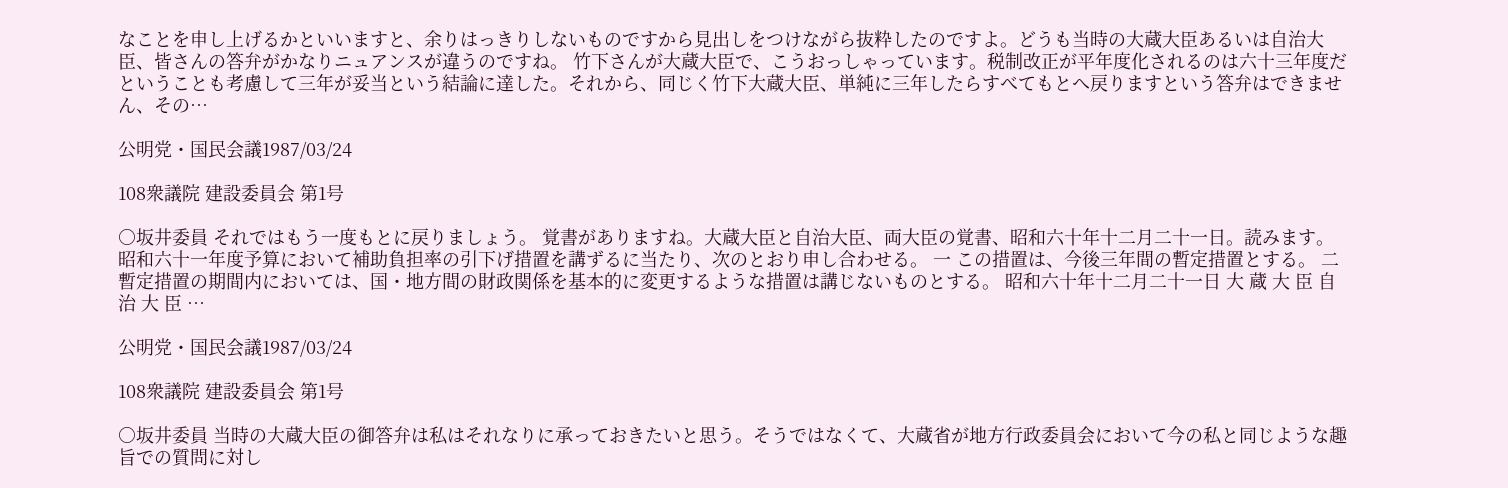なことを申し上げるかといいますと、余りはっきりしないものですから見出しをつけながら抜粋したのですよ。どうも当時の大蔵大臣あるいは自治大臣、皆さんの答弁がかなりニュアンスが違うのですね。 竹下さんが大蔵大臣で、こうおっしゃっています。税制改正が平年度化されるのは六十三年度だということも考慮して三年が妥当という結論に達した。それから、同じく竹下大蔵大臣、単純に三年したらすべてもとへ戻りますという答弁はできません、その…

公明党・国民会議1987/03/24

108衆議院 建設委員会 第1号

○坂井委員 それではもう一度もとに戻りましょう。 覚書がありますね。大蔵大臣と自治大臣、両大臣の覚書、昭和六十年十二月二十一日。読みます。 昭和六十一年度予算において補助負担率の引下げ措置を講ずるに当たり、次のとおり申し合わせる。 一 この措置は、今後三年間の暫定措置とする。 二 暫定措置の期間内においては、国・地方間の財政関係を基本的に変更するような措置は講じないものとする。 昭和六十年十二月二十一日 大 蔵 大 臣 自 治 大 臣 …

公明党・国民会議1987/03/24

108衆議院 建設委員会 第1号

○坂井委員 当時の大蔵大臣の御答弁は私はそれなりに承っておきたいと思う。そうではなくて、大蔵省が地方行政委員会において今の私と同じような趣旨での質問に対し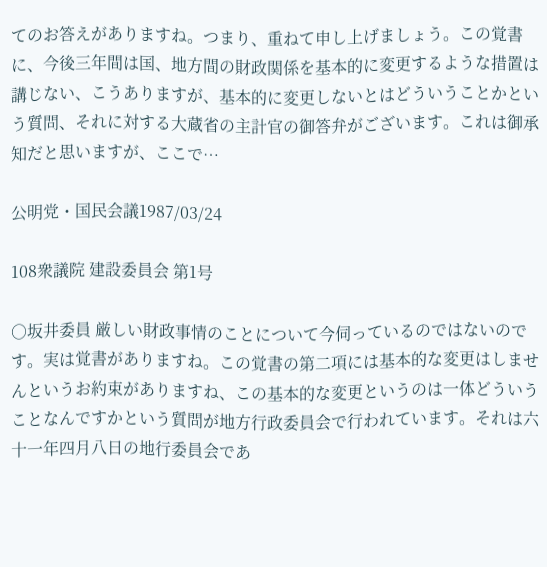てのお答えがありますね。つまり、重ねて申し上げましょう。この覚書に、今後三年間は国、地方間の財政関係を基本的に変更するような措置は講じない、こうありますが、基本的に変更しないとはどういうことかという質問、それに対する大蔵省の主計官の御答弁がございます。これは御承知だと思いますが、ここで…

公明党・国民会議1987/03/24

108衆議院 建設委員会 第1号

○坂井委員 厳しい財政事情のことについて今伺っているのではないのです。実は覚書がありますね。この覚書の第二項には基本的な変更はしませんというお約束がありますね、この基本的な変更というのは一体どういうことなんですかという質問が地方行政委員会で行われています。それは六十一年四月八日の地行委員会であ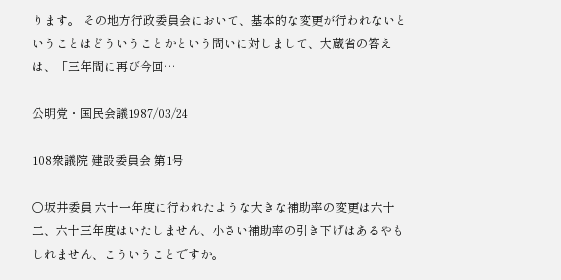ります。 その地方行政委員会において、基本的な変更が行われないということはどういうことかという問いに対しまして、大蔵省の答えは、「三年間に再び今回…

公明党・国民会議1987/03/24

108衆議院 建設委員会 第1号

○坂井委員 六十一年度に行われたような大きな補助率の変更は六十二、六十三年度はいたしません、小さい補助率の引き下げはあるやもしれません、こういうことですか。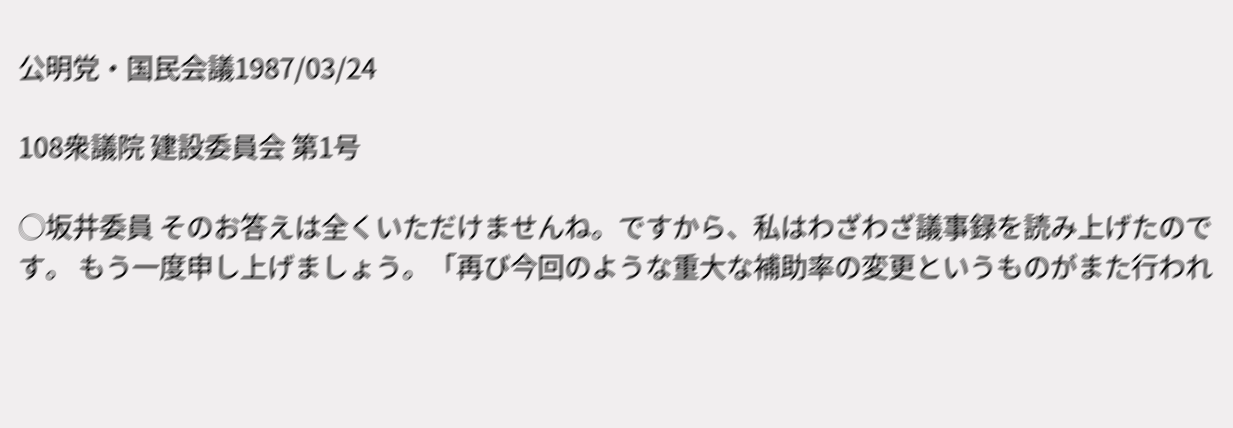公明党・国民会議1987/03/24

108衆議院 建設委員会 第1号

○坂井委員 そのお答えは全くいただけませんね。ですから、私はわざわざ議事録を読み上げたのです。 もう一度申し上げましょう。「再び今回のような重大な補助率の変更というものがまた行われ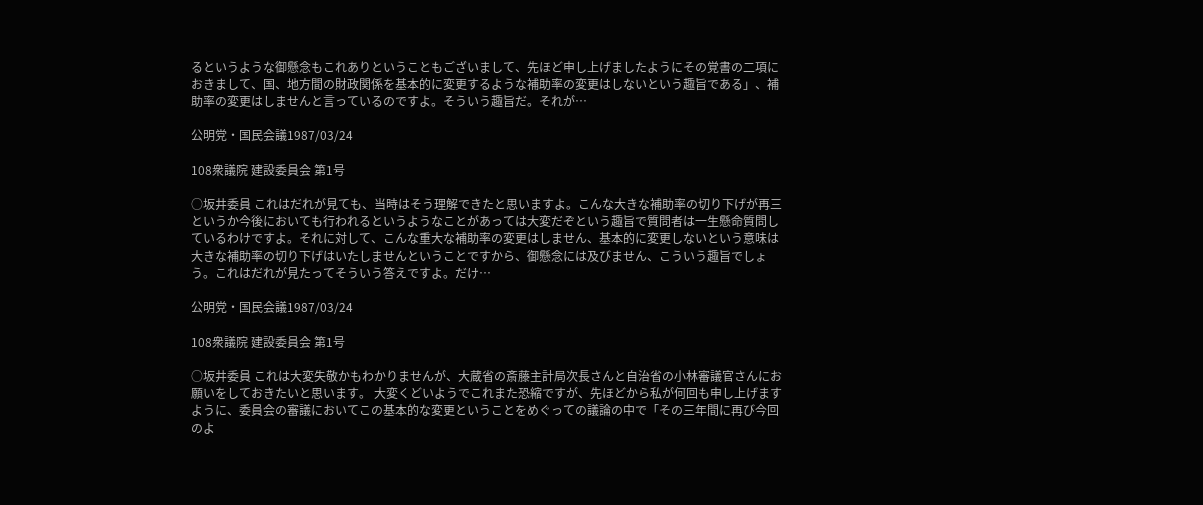るというような御懸念もこれありということもございまして、先ほど申し上げましたようにその覚書の二項におきまして、国、地方間の財政関係を基本的に変更するような補助率の変更はしないという趣旨である」、補助率の変更はしませんと言っているのですよ。そういう趣旨だ。それが…

公明党・国民会議1987/03/24

108衆議院 建設委員会 第1号

○坂井委員 これはだれが見ても、当時はそう理解できたと思いますよ。こんな大きな補助率の切り下げが再三というか今後においても行われるというようなことがあっては大変だぞという趣旨で質問者は一生懸命質問しているわけですよ。それに対して、こんな重大な補助率の変更はしません、基本的に変更しないという意味は大きな補助率の切り下げはいたしませんということですから、御懸念には及びません、こういう趣旨でしょう。これはだれが見たってそういう答えですよ。だけ…

公明党・国民会議1987/03/24

108衆議院 建設委員会 第1号

○坂井委員 これは大変失敬かもわかりませんが、大蔵省の斎藤主計局次長さんと自治省の小林審議官さんにお願いをしておきたいと思います。 大変くどいようでこれまた恐縮ですが、先ほどから私が何回も申し上げますように、委員会の審議においてこの基本的な変更ということをめぐっての議論の中で「その三年間に再び今回のよ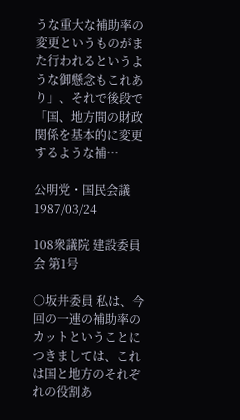うな重大な補助率の変更というものがまた行われるというような御懸念もこれあり」、それで後段で「国、地方間の財政関係を基本的に変更するような補…

公明党・国民会議1987/03/24

108衆議院 建設委員会 第1号

○坂井委員 私は、今回の一連の補助率のカットということにつきましては、これは国と地方のそれぞれの役割あ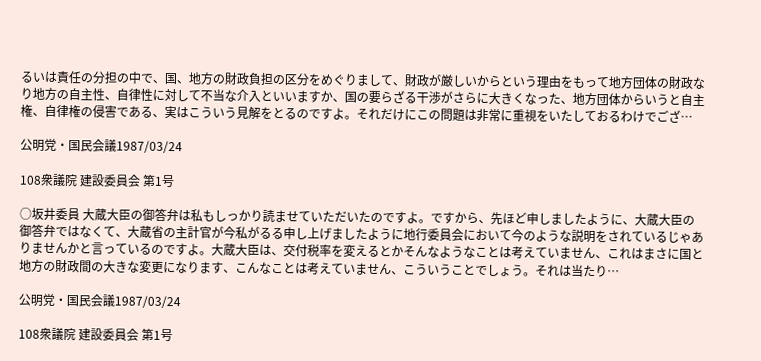るいは責任の分担の中で、国、地方の財政負担の区分をめぐりまして、財政が厳しいからという理由をもって地方団体の財政なり地方の自主性、自律性に対して不当な介入といいますか、国の要らざる干渉がさらに大きくなった、地方団体からいうと自主権、自律権の侵害である、実はこういう見解をとるのですよ。それだけにこの問題は非常に重視をいたしておるわけでござ…

公明党・国民会議1987/03/24

108衆議院 建設委員会 第1号

○坂井委員 大蔵大臣の御答弁は私もしっかり読ませていただいたのですよ。ですから、先ほど申しましたように、大蔵大臣の御答弁ではなくて、大蔵省の主計官が今私がるる申し上げましたように地行委員会において今のような説明をされているじゃありませんかと言っているのですよ。大蔵大臣は、交付税率を変えるとかそんなようなことは考えていません、これはまさに国と地方の財政間の大きな変更になります、こんなことは考えていません、こういうことでしょう。それは当たり…

公明党・国民会議1987/03/24

108衆議院 建設委員会 第1号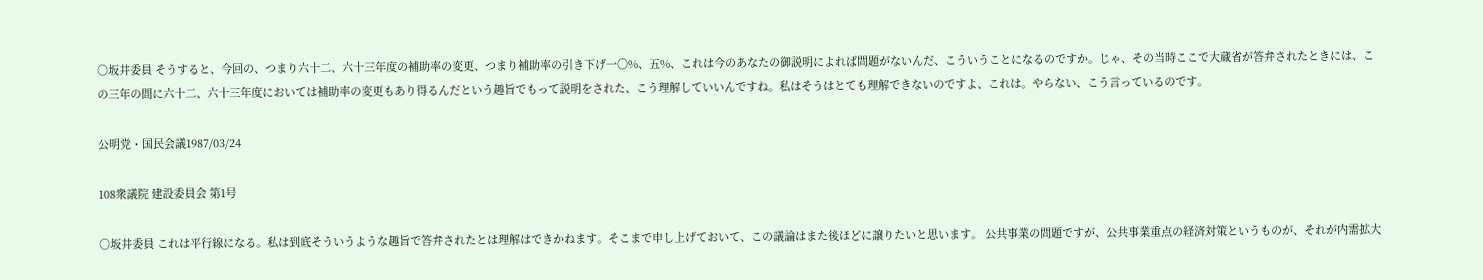○坂井委員 そうすると、今回の、つまり六十二、六十三年度の補助率の変更、つまり補助率の引き下げ一〇%、五%、これは今のあなたの御説明によれば問題がないんだ、こういうことになるのですか。じゃ、その当時ここで大蔵省が答弁されたときには、この三年の間に六十二、六十三年度においては補助率の変更もあり得るんだという趣旨でもって説明をされた、こう理解していいんですね。私はそうはとても理解できないのですよ、これは。やらない、こう言っているのです。

公明党・国民会議1987/03/24

108衆議院 建設委員会 第1号

○坂井委員 これは平行線になる。私は到底そういうような趣旨で答弁されたとは理解はできかねます。そこまで申し上げておいて、この議論はまた後ほどに譲りたいと思います。 公共事業の問題ですが、公共事業重点の経済対策というものが、それが内需拡大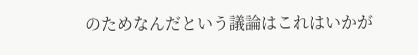のためなんだという議論はこれはいかが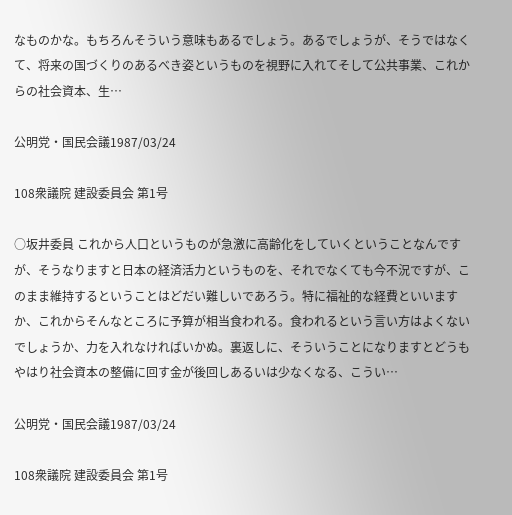なものかな。もちろんそういう意味もあるでしょう。あるでしょうが、そうではなくて、将来の国づくりのあるべき姿というものを視野に入れてそして公共事業、これからの社会資本、生…

公明党・国民会議1987/03/24

108衆議院 建設委員会 第1号

○坂井委員 これから人口というものが急激に高齢化をしていくということなんですが、そうなりますと日本の経済活力というものを、それでなくても今不況ですが、このまま維持するということはどだい難しいであろう。特に福祉的な経費といいますか、これからそんなところに予算が相当食われる。食われるという言い方はよくないでしょうか、力を入れなければいかぬ。裏返しに、そういうことになりますとどうもやはり社会資本の整備に回す金が後回しあるいは少なくなる、こうい…

公明党・国民会議1987/03/24

108衆議院 建設委員会 第1号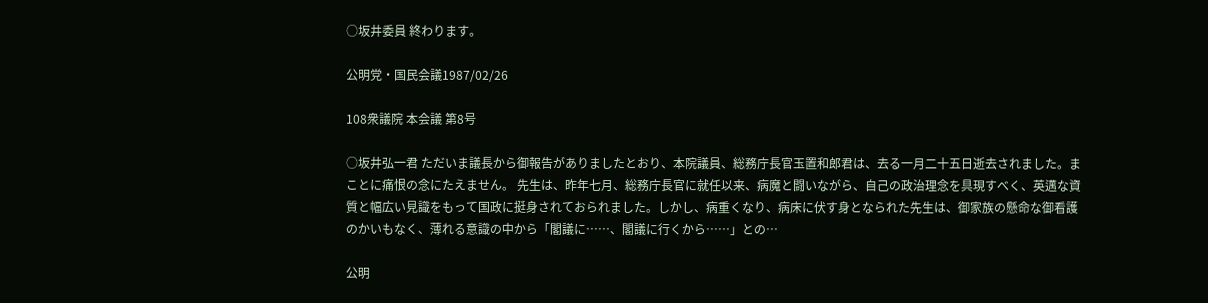○坂井委員 終わります。

公明党・国民会議1987/02/26

108衆議院 本会議 第8号

○坂井弘一君 ただいま議長から御報告がありましたとおり、本院議員、総務庁長官玉置和郎君は、去る一月二十五日逝去されました。まことに痛恨の念にたえません。 先生は、昨年七月、総務庁長官に就任以来、病魔と闘いながら、自己の政治理念を具現すべく、英邁な資質と幅広い見識をもって国政に挺身されておられました。しかし、病重くなり、病床に伏す身となられた先生は、御家族の懸命な御看護のかいもなく、薄れる意識の中から「閣議に……、閣議に行くから……」との…

公明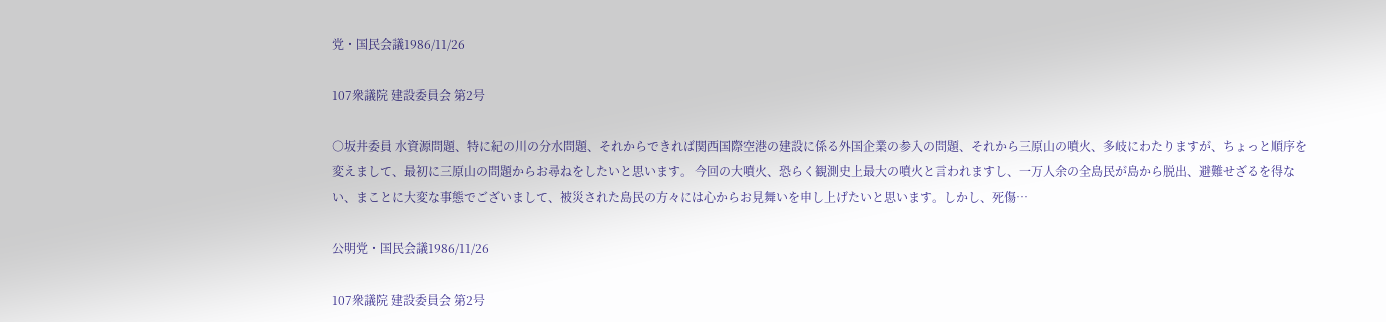党・国民会議1986/11/26

107衆議院 建設委員会 第2号

○坂井委員 水資源問題、特に紀の川の分水問題、それからできれば関西国際空港の建設に係る外国企業の参入の問題、それから三原山の噴火、多岐にわたりますが、ちょっと順序を変えまして、最初に三原山の問題からお尋ねをしたいと思います。 今回の大噴火、恐らく観測史上最大の噴火と言われますし、一万人余の全島民が島から脱出、避難せざるを得ない、まことに大変な事態でございまして、被災された島民の方々には心からお見舞いを申し上げたいと思います。しかし、死傷…

公明党・国民会議1986/11/26

107衆議院 建設委員会 第2号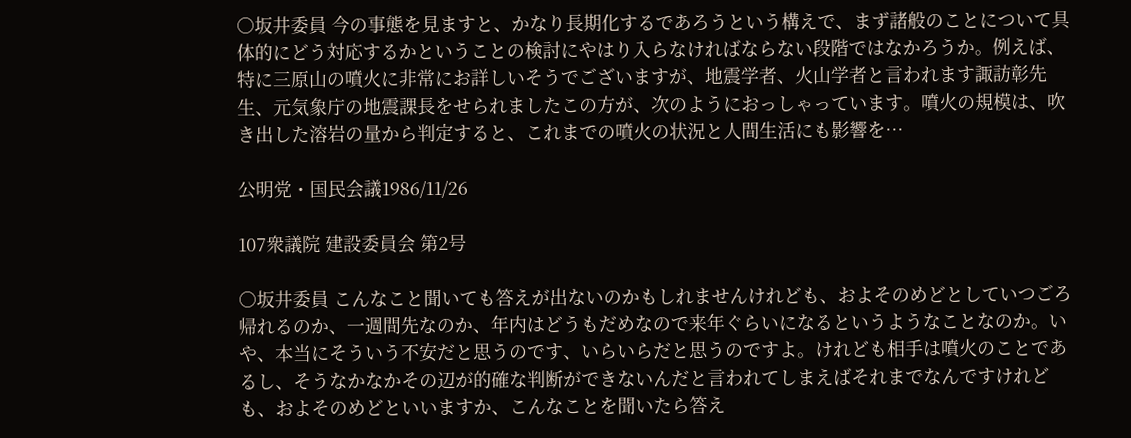○坂井委員 今の事態を見ますと、かなり長期化するであろうという構えで、まず諸般のことについて具体的にどう対応するかということの検討にやはり入らなければならない段階ではなかろうか。例えば、特に三原山の噴火に非常にお詳しいそうでございますが、地震学者、火山学者と言われます諏訪彰先生、元気象庁の地震課長をせられましたこの方が、次のようにおっしゃっています。噴火の規模は、吹き出した溶岩の量から判定すると、これまでの噴火の状況と人間生活にも影響を…

公明党・国民会議1986/11/26

107衆議院 建設委員会 第2号

○坂井委員 こんなこと聞いても答えが出ないのかもしれませんけれども、およそのめどとしていつごろ帰れるのか、一週間先なのか、年内はどうもだめなので来年ぐらいになるというようなことなのか。いや、本当にそういう不安だと思うのです、いらいらだと思うのですよ。けれども相手は噴火のことであるし、そうなかなかその辺が的確な判断ができないんだと言われてしまえばそれまでなんですけれども、およそのめどといいますか、こんなことを聞いたら答え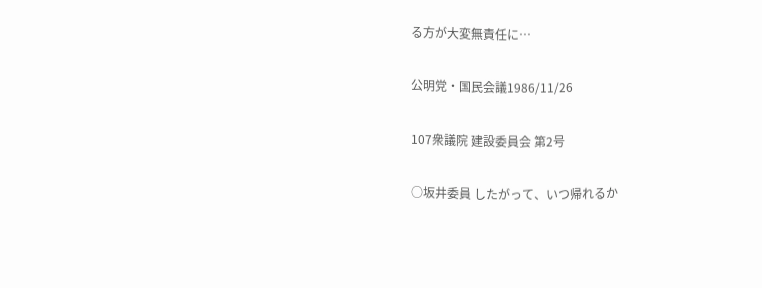る方が大変無責任に…

公明党・国民会議1986/11/26

107衆議院 建設委員会 第2号

○坂井委員 したがって、いつ帰れるか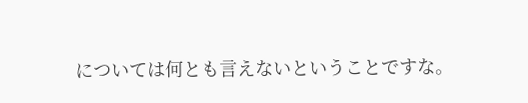については何とも言えないということですな。